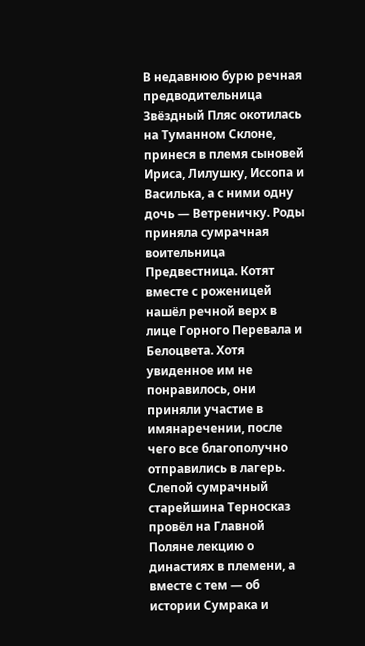В недавнюю бурю речная предводительница Звёздный Пляс окотилась на Туманном Склоне, принеся в племя сыновей Ириса, Лилушку, Иссопа и Василька, а с ними одну дочь — Ветреничку. Роды приняла сумрачная воительница Предвестница. Котят вместе с роженицей нашёл речной верх в лице Горного Перевала и Белоцвета. Хотя увиденное им не понравилось, они приняли участие в имянаречении, после чего все благополучно отправились в лагерь.
Слепой сумрачный старейшина Терносказ провёл на Главной Поляне лекцию о династиях в племени, а вместе с тем — об истории Сумрака и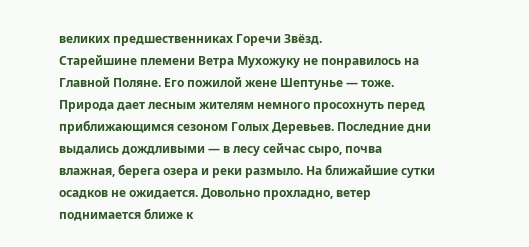великих предшественниках Горечи Звёзд.
Старейшине племени Ветра Мухожуку не понравилось на Главной Поляне. Его пожилой жене Шептунье — тоже.
Природа дает лесным жителям немного просохнуть перед приближающимся сезоном Голых Деревьев. Последние дни выдались дождливыми — в лесу сейчас сыро, почва влажная, берега озера и реки размыло. На ближайшие сутки осадков не ожидается. Довольно прохладно, ветер поднимается ближе к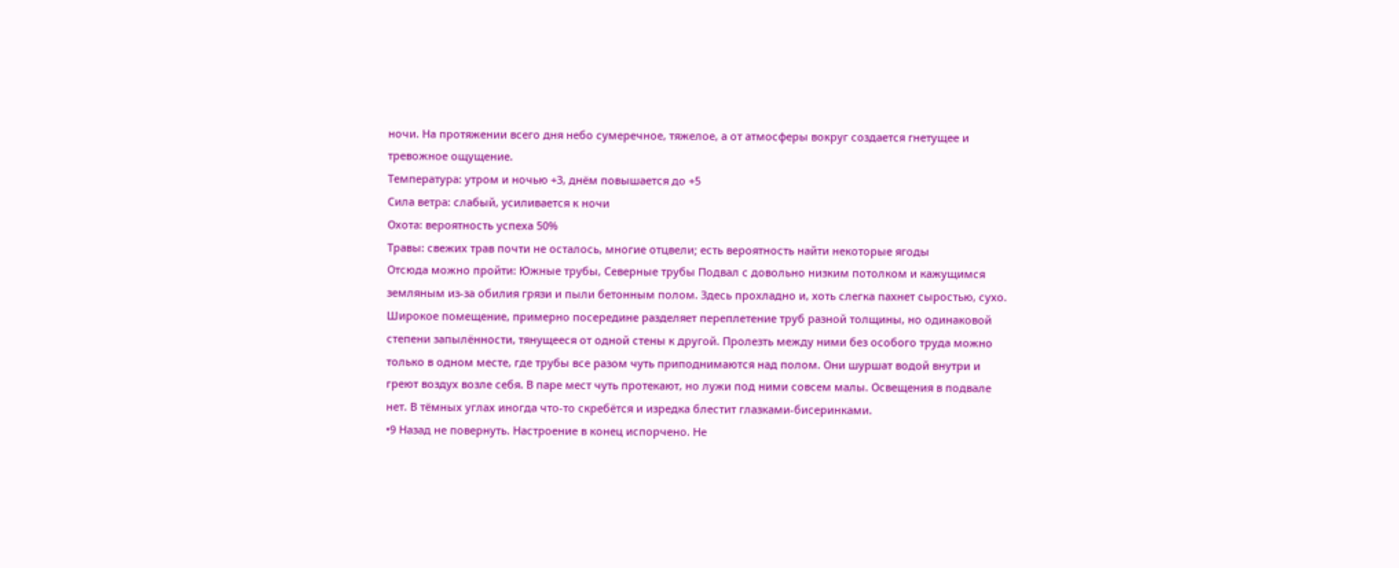ночи. На протяжении всего дня небо сумеречное, тяжелое, а от атмосферы вокруг создается гнетущее и тревожное ощущение.
Температура: утром и ночью +3, днём повышается до +5
Сила ветра: слабый, усиливается к ночи
Охота: вероятность успеха 50%
Травы: свежих трав почти не осталось, многие отцвели; есть вероятность найти некоторые ягоды
Отсюда можно пройти: Южные трубы, Северные трубы Подвал с довольно низким потолком и кажущимся земляным из-за обилия грязи и пыли бетонным полом. Здесь прохладно и, хоть слегка пахнет сыростью, сухо. Широкое помещение, примерно посередине разделяет переплетение труб разной толщины, но одинаковой степени запылённости, тянущееся от одной стены к другой. Пролезть между ними без особого труда можно только в одном месте, где трубы все разом чуть приподнимаются над полом. Они шуршат водой внутри и греют воздух возле себя. В паре мест чуть протекают, но лужи под ними совсем малы. Освещения в подвале нет. В тёмных углах иногда что-то скребётся и изредка блестит глазками-бисеринками.
•9 Назад не повернуть. Настроение в конец испорчено. Не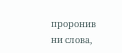проронив ни слова,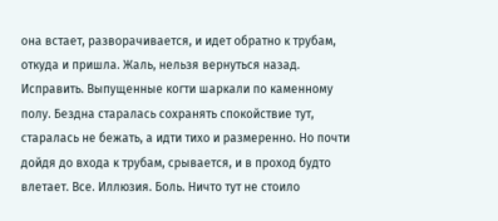она встает, разворачивается, и идет обратно к трубам, откуда и пришла. Жаль, нельзя вернуться назад. Исправить. Выпущенные когти шаркали по каменному полу. Бездна старалась сохранять спокойствие тут, старалась не бежать, а идти тихо и размеренно. Но почти дойдя до входа к трубам, срывается, и в проход будто влетает. Все. Иллюзия. Боль. Ничто тут не стоило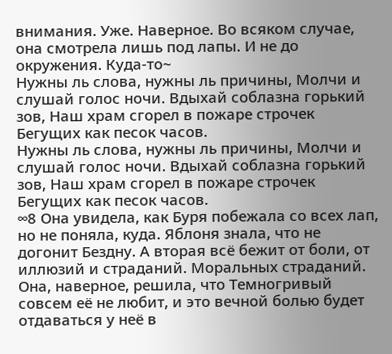внимания. Уже. Наверное. Во всяком случае, она смотрела лишь под лапы. И не до окружения. Куда-то~
Нужны ль слова, нужны ль причины, Молчи и слушай голос ночи. Вдыхай соблазна горький зов, Наш храм сгорел в пожаре строчек Бегущих как песок часов.
Нужны ль слова, нужны ль причины, Молчи и слушай голос ночи. Вдыхай соблазна горький зов, Наш храм сгорел в пожаре строчек Бегущих как песок часов.
∞8 Она увидела, как Буря побежала со всех лап, но не поняла, куда. Яблоня знала, что не догонит Бездну. А вторая всё бежит от боли, от иллюзий и страданий. Моральных страданий. Она, наверное, решила, что Темногривый совсем её не любит, и это вечной болью будет отдаваться у неё в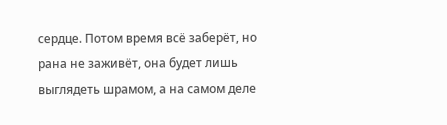сердце. Потом время всё заберёт, но рана не заживёт, она будет лишь выглядеть шрамом, а на самом деле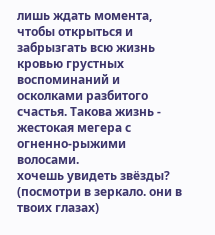лишь ждать момента, чтобы открыться и забрызгать всю жизнь кровью грустных воспоминаний и осколками разбитого счастья. Такова жизнь - жестокая мегера с огненно-рыжими волосами.
хочешь увидеть звёзды? (посмотри в зеркало. они в твоих глазах)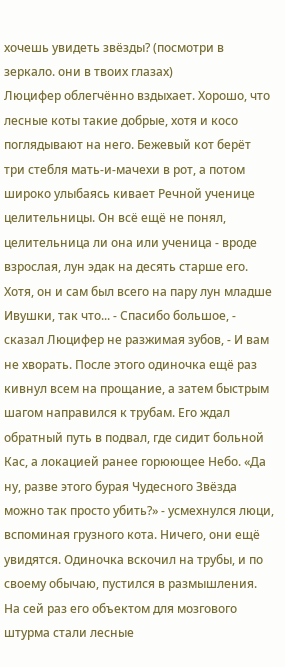хочешь увидеть звёзды? (посмотри в зеркало. они в твоих глазах)
Люцифер облегчённо вздыхает. Хорошо, что лесные коты такие добрые, хотя и косо поглядывают на него. Бежевый кот берёт три стебля мать-и-мачехи в рот, а потом широко улыбаясь кивает Речной ученице целительницы. Он всё ещё не понял, целительница ли она или ученица - вроде взрослая, лун эдак на десять старше его. Хотя, он и сам был всего на пару лун младше Ивушки, так что... - Спасибо большое, - сказал Люцифер не разжимая зубов, - И вам не хворать. После этого одиночка ещё раз кивнул всем на прощание, а затем быстрым шагом направился к трубам. Его ждал обратный путь в подвал, где сидит больной Кас, а локацией ранее горюющее Небо. «Да ну, разве этого бурая Чудесного Звёзда можно так просто убить?» - усмехнулся люци, вспоминая грузного кота. Ничего, они ещё увидятся. Одиночка вскочил на трубы, и по своему обычаю, пустился в размышления. На сей раз его объектом для мозгового штурма стали лесные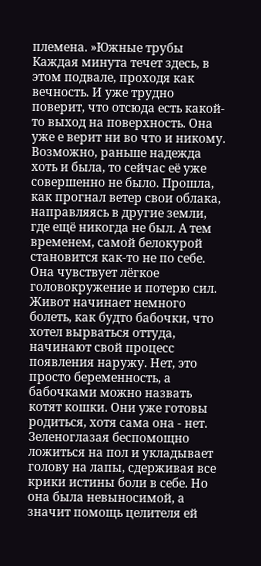племена. »Южные трубы
Каждая минута течет здесь, в этом подвале, проходя как вечность. И уже трудно поверит, что отсюда есть какой-то выход на поверхность. Она уже е верит ни во что и никому. Возможно, раньше надежда хоть и была, то сейчас её уже совершенно не было. Прошла, как прогнал ветер свои облака, направляясь в другие земли, где ещё никогда не был. А тем временем, самой белокурой становится как-то не по себе. Она чувствует лёгкое головокружение и потерю сил. Живот начинает немного болеть, как будто бабочки, что хотел вырваться оттуда, начинают свой процесс появления наружу. Нет, это просто беременность, а бабочками можно назвать котят кошки. Они уже готовы родиться, хотя сама она - нет. Зеленоглазая беспомощно ложиться на пол и укладывает голову на лапы, сдерживая все крики истины боли в себе. Но она была невыносимой, а значит помощь целителя ей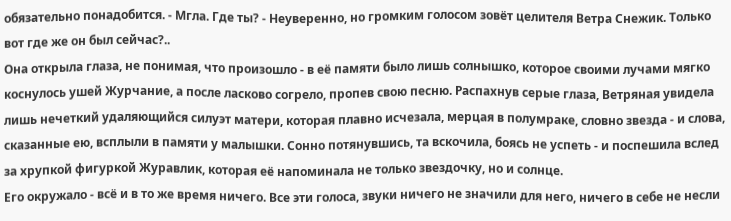обязательно понадобится. - Мгла. Где ты? - Неуверенно, но громким голосом зовёт целителя Ветра Снежик. Только вот где же он был сейчас?..
Она открыла глаза, не понимая, что произошло - в её памяти было лишь солнышко, которое своими лучами мягко коснулось ушей Журчание, а после ласково согрело, пропев свою песню. Распахнув серые глаза, Ветряная увидела лишь нечеткий удаляющийся силуэт матери, которая плавно исчезала, мерцая в полумраке, словно звезда - и слова, сказанные ею, всплыли в памяти у малышки. Сонно потянувшись, та вскочила, боясь не успеть - и поспешила вслед за хрупкой фигуркой Журавлик, которая её напоминала не только звездочку, но и солнце.
Его окружало - всё и в то же время ничего. Все эти голоса, звуки ничего не значили для него, ничего в себе не несли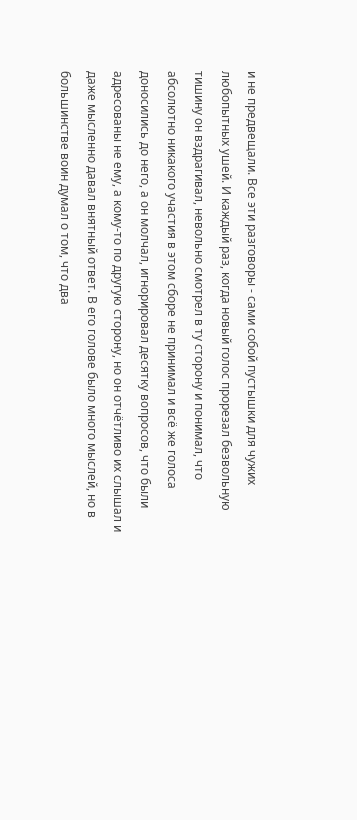и не предвещали. Все эти разговоры - сами собой пустышки для чужих любопытных ушей. И каждый раз, когда новый голос прорезал безвольную тишину он вздрагивал, невольно смотрел в ту сторону и понимал, что абсолютно никакого участия в этом сборе не принимал и всё же голоса доносились до него, а он молчал, игнорировал десятку вопросов, что были адресованы не ему, а кому-то по другую сторону, но он отчётливо их слышал и даже мысленно давал внятный ответ. В его голове было много мыслей, но в большинстве воин думал о том, что два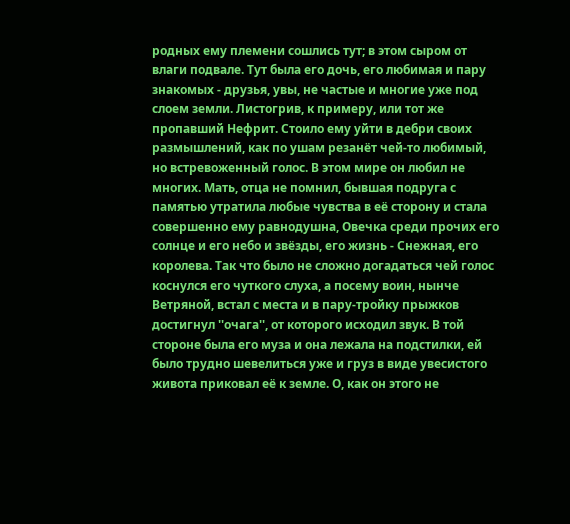родных ему племени сошлись тут; в этом сыром от влаги подвале. Тут была его дочь, его любимая и пару знакомых - друзья, увы, не частые и многие уже под слоем земли. Листогрив, к примеру, или тот же пропавший Нефрит. Стоило ему уйти в дебри своих размышлений, как по ушам резанёт чей-то любимый, но встревоженный голос. В этом мире он любил не многих. Мать, отца не помнил, бывшая подруга с памятью утратила любые чувства в её сторону и стала совершенно ему равнодушна, Овечка среди прочих его солнце и его небо и звёзды, его жизнь - Снежная, его королева. Так что было не сложно догадаться чей голос коснулся его чуткого слуха, а посему воин, нынче Ветряной, встал с места и в пару-тройку прыжков достигнул ''очага'', от которого исходил звук. В той стороне была его муза и она лежала на подстилки, ей было трудно шевелиться уже и груз в виде увесистого живота приковал её к земле. О, как он этого не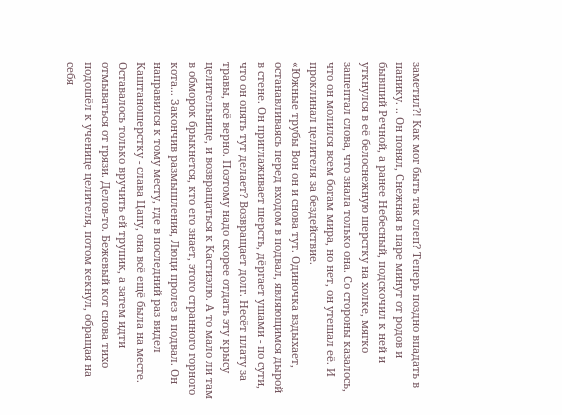заметил?! Как мог быть так слеп? Теперь поздно впадать в панику. .. Он понял, Снежная в паре минут от родов и бывший Речной, а ранее Небесный, подскочил к ней и уткнулся в её белоснежную шерстку на холке, мягко зашептал слова, что знала только она. Со стороны казалось, что он молился всем богам мира, но нет, он утешал её. И проклинал целителя за бездействие.
«Южные трубы Вон он и снова тут. Одиночка вздыхает, останавливаясь перед входом в подвал, являющимся дырой в стене. Он приглаживает шерсть, дёргает ушами - по сути, что он опять тут делает? Возвращает долг. Несёт плату за травы, всё верно. Поэтому надо скорее отдать эту крысу целительнице, и возвращаться к Кастиэлю. А то мало ли там в обморок брыкнется, кто его знает, этого странного горного кота... Закончив размышления, Люци пролез в подвал. Он направился к тому месту, где в последний раз видел Каштаношерстку - слава Цапу, она всё ещё была на месте. Оставалось только вручить ей трупик, а затем идти отмываться от грязи. Делов-то. Бежевый кот снова тихо подошёл к ученице целителя, потом кекнул, обращая на себя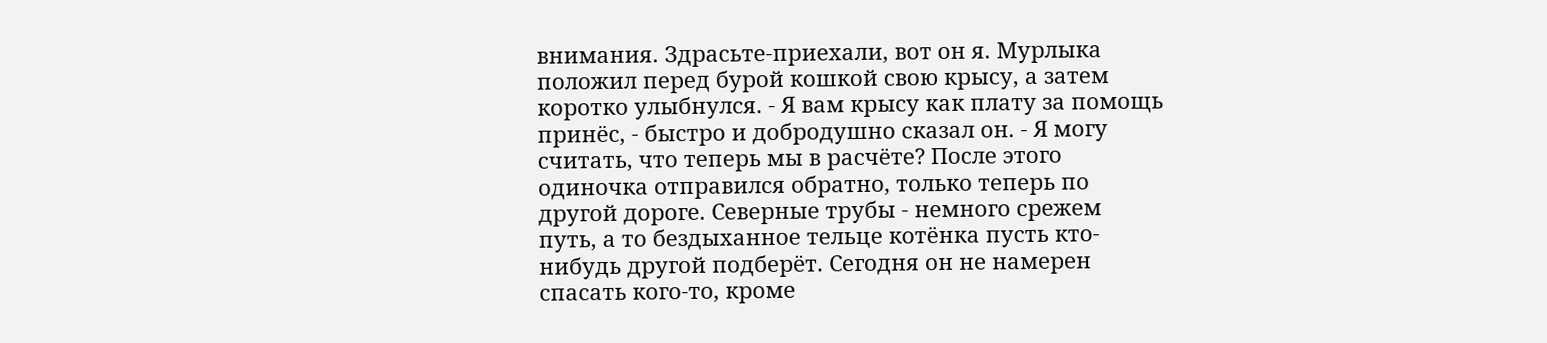внимания. Здрасьте-приехали, вот он я. Мурлыка положил перед бурой кошкой свою крысу, а затем коротко улыбнулся. - Я вам крысу как плату за помощь принёс, - быстро и добродушно сказал он. - Я могу считать, что теперь мы в расчёте? После этого одиночка отправился обратно, только теперь по другой дороге. Северные трубы - немного срежем путь, а то бездыханное тельце котёнка пусть кто-нибудь другой подберёт. Сегодня он не намерен спасать кого-то, кроме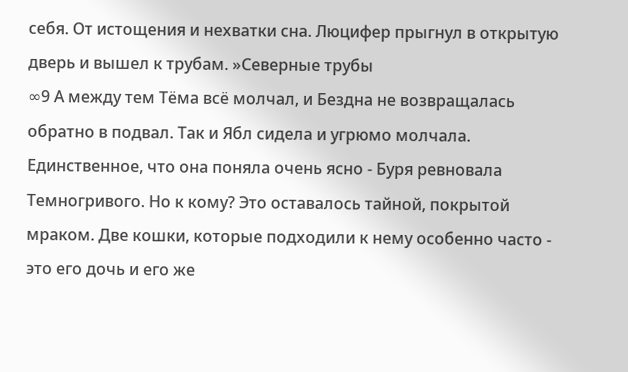себя. От истощения и нехватки сна. Люцифер прыгнул в открытую дверь и вышел к трубам. »Северные трубы
∞9 А между тем Тёма всё молчал, и Бездна не возвращалась обратно в подвал. Так и Ябл сидела и угрюмо молчала. Единственное, что она поняла очень ясно - Буря ревновала Темногривого. Но к кому? Это оставалось тайной, покрытой мраком. Две кошки, которые подходили к нему особенно часто - это его дочь и его же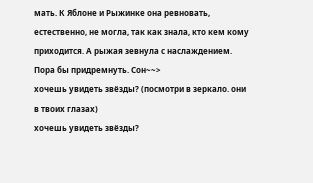мать. К Яблоне и Рыжинке она ревновать, естественно, не могла, так как знала, кто кем кому приходится. А рыжая зевнула с наслаждением. Пора бы придремнуть. Сон~~>
хочешь увидеть звёзды? (посмотри в зеркало. они в твоих глазах)
хочешь увидеть звёзды?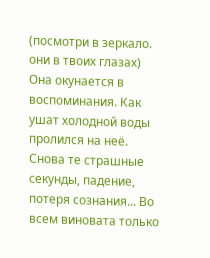(посмотри в зеркало. они в твоих глазах)
Она окунается в воспоминания. Как ушат холодной воды пролился на неё. Снова те страшные секунды, падение, потеря сознания... Во всем виновата только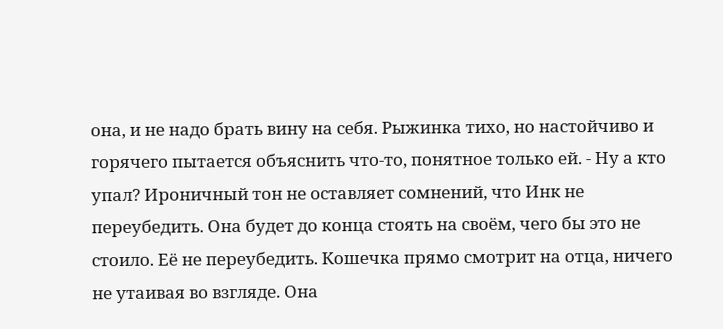она, и не надо брать вину на себя. Рыжинка тихо, но настойчиво и горячего пытается объяснить что-то, понятное только ей. - Ну а кто упал? Ироничный тон не оставляет сомнений, что Инк не переубедить. Она будет до конца стоять на своём, чего бы это не стоило. Её не переубедить. Кошечка прямо смотрит на отца, ничего не утаивая во взгляде. Она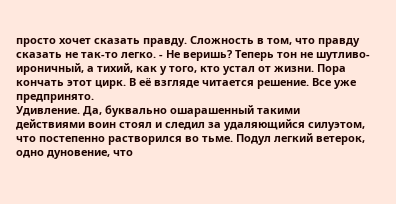просто хочет сказать правду. Сложность в том, что правду сказать не так-то легко. - Не веришь? Теперь тон не шутливо-ироничный, а тихий, как у того, кто устал от жизни. Пора кончать этот цирк. В её взгляде читается решение. Все уже предпринято.
Удивление. Да, буквально ошарашенный такими действиями воин стоял и следил за удаляющийся силуэтом, что постепенно растворился во тьме. Подул легкий ветерок, одно дуновение, что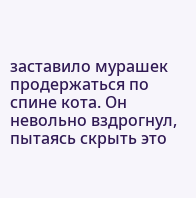заставило мурашек продержаться по спине кота. Он невольно вздрогнул, пытаясь скрыть это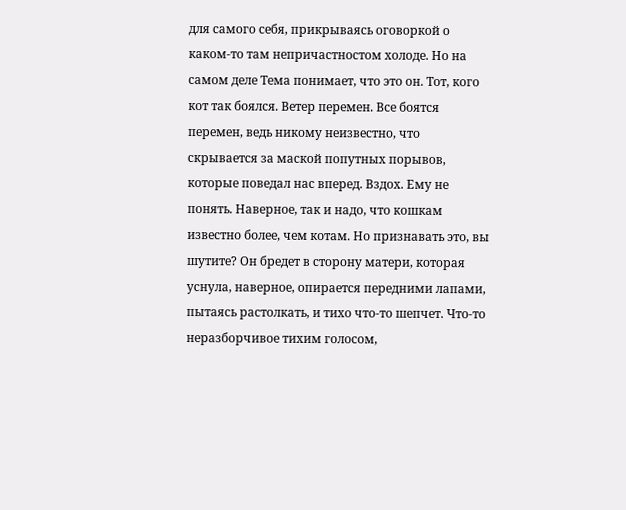для самого себя, прикрываясь оговоркой о каком-то там непричастностом холоде. Но на самом деле Тема понимает, что это он. Тот, кого кот так боялся. Ветер перемен. Все боятся перемен, ведь никому неизвестно, что скрывается за маской попутных порывов, которые поведал нас вперед. Вздох. Ему не понять. Наверное, так и надо, что кошкам известно более, чем котам. Но признавать это, вы шутите? Он бредет в сторону матери, которая уснула, наверное, опирается передними лапами, пытаясь растолкать, и тихо что-то шепчет. Что-то неразборчивое тихим голосом,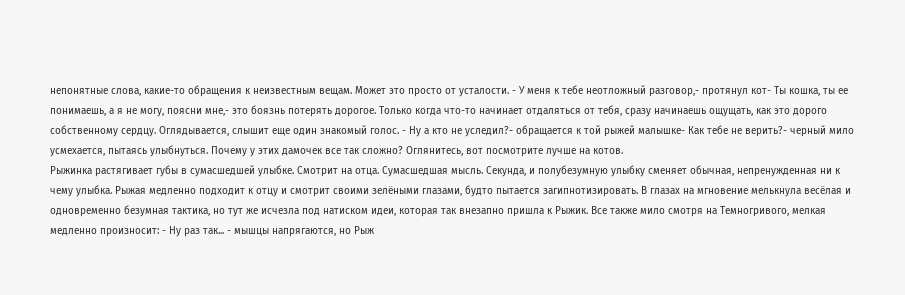непонятные слова, какие-то обращения к неизвестным вещам. Может это просто от усталости. - У меня к тебе неотложный разговор,- протянул кот- Ты кошка, ты ее понимаешь, а я не могу, поясни мне,- это боязнь потерять дорогое. Только когда что-то начинает отдаляться от тебя, сразу начинаешь ощущать, как это дорого собственному сердцу. Оглядывается, слышит еще один знакомый голос. - Ну а кто не уследил?- обращается к той рыжей малышке- Как тебе не верить?- черный мило усмехается, пытаясь улыбнуться. Почему у этих дамочек все так сложно? Оглянитесь, вот посмотрите лучше на котов.
Рыжинка растягивает губы в сумасшедшей улыбке. Смотрит на отца. Сумасшедшая мысль. Секунда, и полубезумную улыбку сменяет обычная, непренужденная ни к чему улыбка. Рыжая медленно подходит к отцу и смотрит своими зелёными глазами, будто пытается загипнотизировать. В глазах на мгновение мелькнула весёлая и одновременно безумная тактика, но тут же исчезла под натиском идеи, которая так внезапно пришла к Рыжик. Все также мило смотря на Темногривого, мелкая медленно произносит: - Ну раз так... - мышцы напрягаются, но Рыж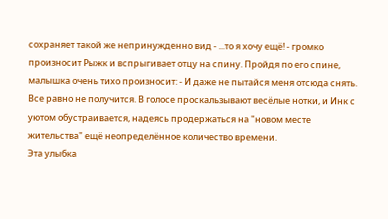сохраняет такой же непринужденно вид - ...то я хочу ещё! - громко произносит Рыжк и вспрыгивает отцу на спину. Пройдя по его спине, малышка очень тихо произносит: - И даже не пытайся меня отсюда снять. Все равно не получится. В голосе проскальзывают весёлые нотки, и Инк с уютом обустраивается, надеясь продержаться на "новом месте жительства" ещё неопределённое количество времени.
Эта улыбка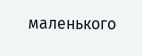маленького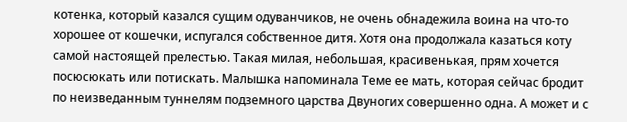котенка, который казался сущим одуванчиков, не очень обнадежила воина на что-то хорошее от кошечки, испугался собственное дитя. Хотя она продолжала казаться коту самой настоящей прелестью. Такая милая, небольшая, красивенькая, прям хочется посюсюкать или потискать. Малышка напоминала Теме ее мать, которая сейчас бродит по неизведанным туннелям подземного царства Двуногих совершенно одна. А может и с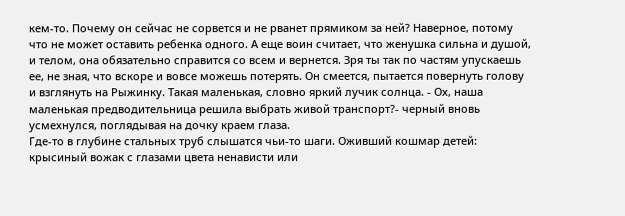кем-то. Почему он сейчас не сорвется и не рванет прямиком за ней? Наверное, потому что не может оставить ребенка одного. А еще воин считает, что женушка сильна и душой, и телом, она обязательно справится со всем и вернется. Зря ты так по частям упускаешь ее, не зная, что вскоре и вовсе можешь потерять. Он смеется, пытается повернуть голову и взглянуть на Рыжинку. Такая маленькая, словно яркий лучик солнца. - Ох, наша маленькая предводительница решила выбрать живой транспорт?- черный вновь усмехнулся, поглядывая на дочку краем глаза.
Где-то в глубине стальных труб слышатся чьи-то шаги. Оживший кошмар детей: крысиный вожак с глазами цвета ненависти или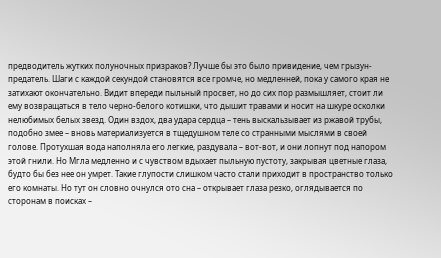предводитель жутких полуночных призраков? Лучше бы это было привидение, чем грызун-предатель. Шаги с каждой секундой становятся все громче, но медленней, пока у самого края не затихают окончательно. Видит впереди пыльный просвет, но до сих пор размышляет, стоит ли ему возвращаться в тело черно-белого котишки, что дышит травами и носит на шкуре осколки нелюбимых белых звезд. Один вздох, два удара сердца – тень выскальзывает из ржавой трубы, подобно змее – вновь материализуется в тщедушном теле со странными мыслями в своей голове. Протухшая вода наполняла его легкие, раздувала – вот-вот, и они лопнут под напором этой гнили. Но Мгла медленно и с чувством вдыхает пыльную пустоту, закрывая цветные глаза, будто бы без нее он умрет. Такие глупости слишком часто стали приходит в пространство только его комнаты. Но тут он словно очнулся ото сна – открывает глаза резко, оглядывается по сторонам в поисках –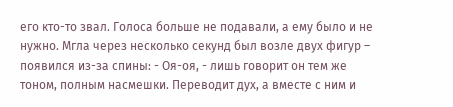его кто-то звал. Голоса больше не подавали, а ему было и не нужно. Мгла через несколько секунд был возле двух фигур – появился из-за спины: - Оя-оя, - лишь говорит он тем же тоном, полным насмешки. Переводит дух, а вместе с ним и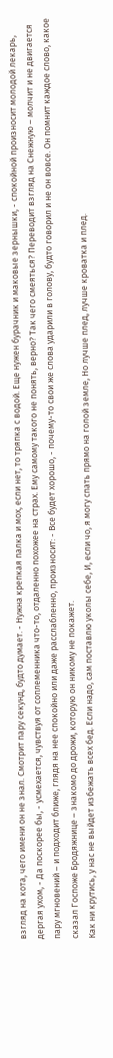взгляд на кота, чего имени он не знал. Смотрит пару секунд, будто думает. - Нужна крепкая палка и мох, если нет, то тряпка с водой. Еще нужен бурачник и маковые зернышки, - спокойной произносит молодой лекарь, дергая ухом, - Да поскорее бы, - усмехается, чувствуя от соплеменника что-то, отдаленно похожее на страх. Ему самому такого не понять, верно? Так чего смеяться? Переводит взгляд на Снежную – молчит и не двигается пару мгновений – и подходит ближе, глядя на нее спокойно или даже расслабленно, произносит: - Все будет хорошо, - почему-то свои же слова ударили в голову, будто говорил и не он вовсе. Он помнит каждое слово, какое сказал Госпоже Бродяжнице – знакомо до дрожи, которую он никому не покажет.
Как ни крутись, у нас не выйдет избежать всех бед. Если надо, сам поставлю уколы себе, И, если чо, я могу спать прямо на голой земле, Но лучше плед, лучше кроватка и плед.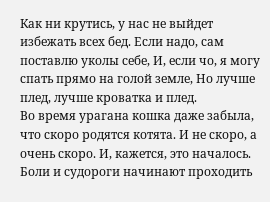Как ни крутись, у нас не выйдет избежать всех бед. Если надо, сам поставлю уколы себе, И, если чо, я могу спать прямо на голой земле, Но лучше плед, лучше кроватка и плед.
Во время урагана кошка даже забыла, что скоро родятся котята. И не скоро, а очень скоро. И, кажется, это началось. Боли и судороги начинают проходить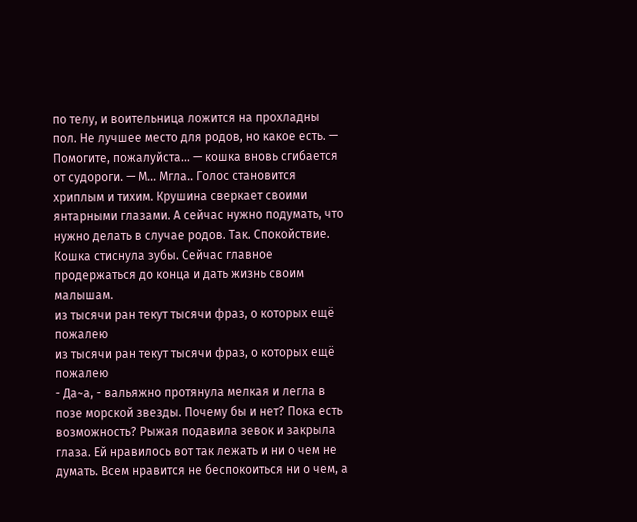по телу, и воительница ложится на прохладны пол. Не лучшее место для родов, но какое есть. — Помогите, пожалуйста... — кошка вновь сгибается от судороги. — М... Мгла.. Голос становится хриплым и тихим. Крушина сверкает своими янтарными глазами. А сейчас нужно подумать, что нужно делать в случае родов. Так. Спокойствие. Кошка стиснула зубы. Сейчас главное продержаться до конца и дать жизнь своим малышам.
из тысячи ран текут тысячи фраз, о которых ещё пожалею
из тысячи ран текут тысячи фраз, о которых ещё пожалею
- Да~а, - вальяжно протянула мелкая и легла в позе морской звезды. Почему бы и нет? Пока есть возможность? Рыжая подавила зевок и закрыла глаза. Ей нравилось вот так лежать и ни о чем не думать. Всем нравится не беспокоиться ни о чем, а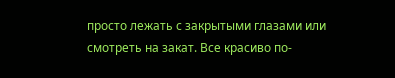просто лежать с закрытыми глазами или смотреть на закат. Все красиво по-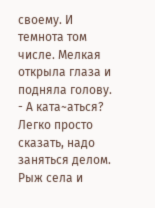своему. И темнота том числе. Мелкая открыла глаза и подняла голову. - А ката~аться? Легко просто сказать, надо заняться делом. Рыж села и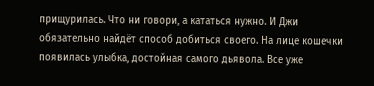прищурилась. Что ни говори, а кататься нужно. И Джи обязательно найдёт способ добиться своего. На лице кошечки появилась улыбка, достойная самого дьявола. Все уже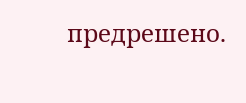предрешено.